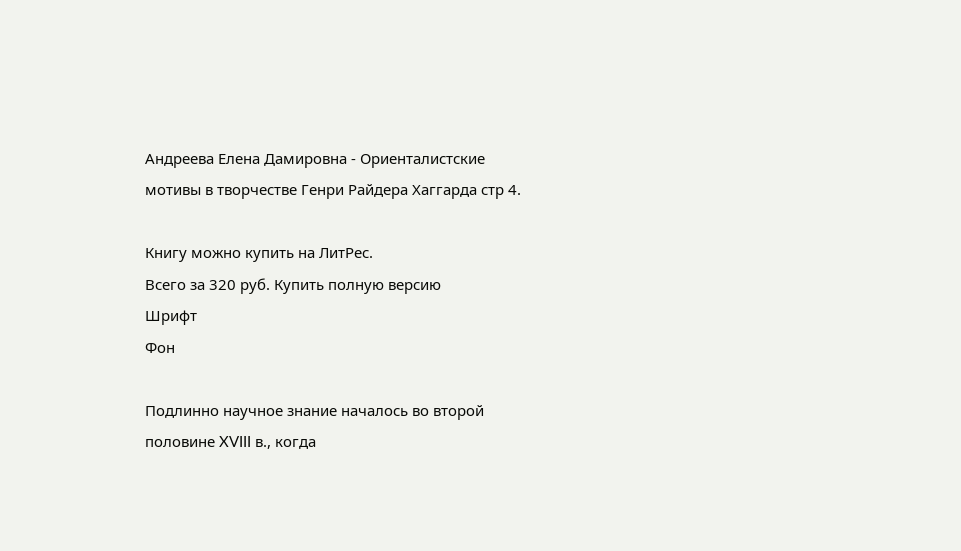Андреева Елена Дамировна - Ориенталистские мотивы в творчестве Генри Райдера Хаггарда стр 4.

Книгу можно купить на ЛитРес.
Всего за 320 руб. Купить полную версию
Шрифт
Фон

Подлинно научное знание началось во второй половине XVIII в., когда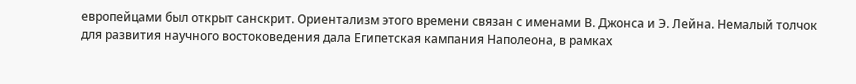европейцами был открыт санскрит. Ориентализм этого времени связан с именами В. Джонса и Э. Лейна. Немалый толчок для развития научного востоковедения дала Египетская кампания Наполеона, в рамках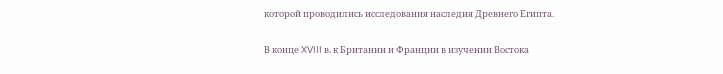которой проводились исследования наследия Древнего Египта.

В конце XVIII в. к Британии и Франции в изучении Востока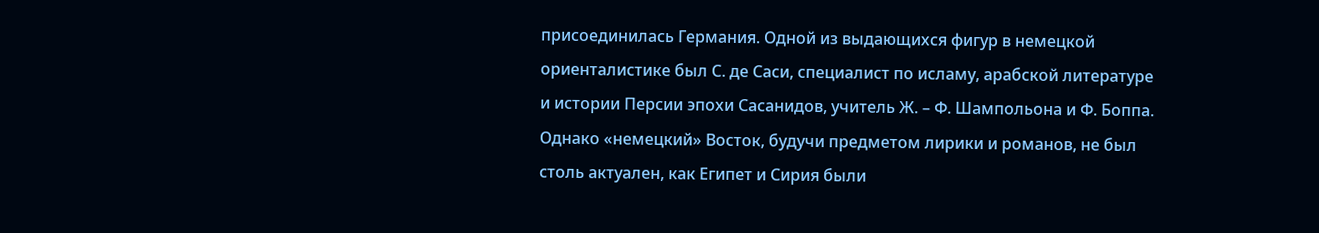присоединилась Германия. Одной из выдающихся фигур в немецкой ориенталистике был С. де Саси, специалист по исламу, арабской литературе и истории Персии эпохи Сасанидов, учитель Ж. – Ф. Шампольона и Ф. Боппа. Однако «немецкий» Восток, будучи предметом лирики и романов, не был столь актуален, как Египет и Сирия были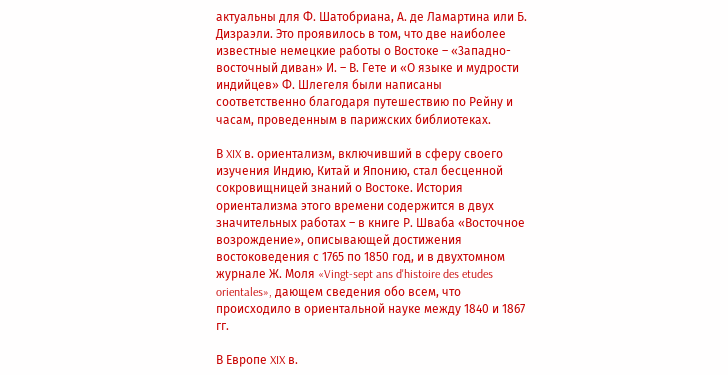актуальны для Ф. Шатобриана, А. де Ламартина или Б. Дизраэли. Это проявилось в том, что две наиболее известные немецкие работы о Востоке – «3ападно-восточный диван» И. – В. Гете и «О языке и мудрости индийцев» Ф. Шлегеля были написаны соответственно благодаря путешествию по Рейну и часам, проведенным в парижских библиотеках.

В XIX в. ориентализм, включивший в сферу своего изучения Индию, Китай и Японию, стал бесценной сокровищницей знаний о Востоке. История ориентализма этого времени содержится в двух значительных работах – в книге Р. Шваба «Восточное возрождение», описывающей достижения востоковедения с 1765 по 1850 год, и в двухтомном журнале Ж. Моля «Vingt-sept ans d'histoire des etudes orientales», дающем сведения обо всем, что происходило в ориентальной науке между 1840 и 1867 гг.

В Европе XIX в.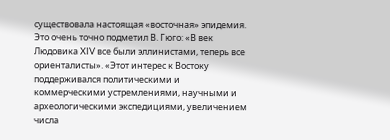существовала настоящая «восточная» эпидемия. Это очень точно подметил В. Гюго: «В век Людовика XIV все были эллинистами, теперь все ориенталисты». «Этот интерес к Востоку поддерживался политическими и коммерческими устремлениями, научными и археологическими экспедициями, увеличением числа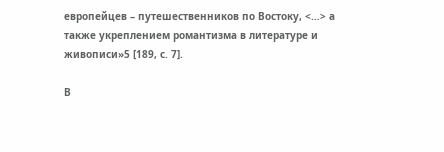европейцев – путешественников по Востоку, <…> а также укреплением романтизма в литературе и живописи»5 [189, с. 7].

В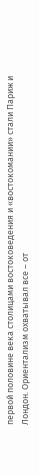первой половине века столицами востоковедения и «востокомании» стали Париж и Лондон. Ориентализм охватывал все – от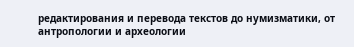редактирования и перевода текстов до нумизматики, от антропологии и археологии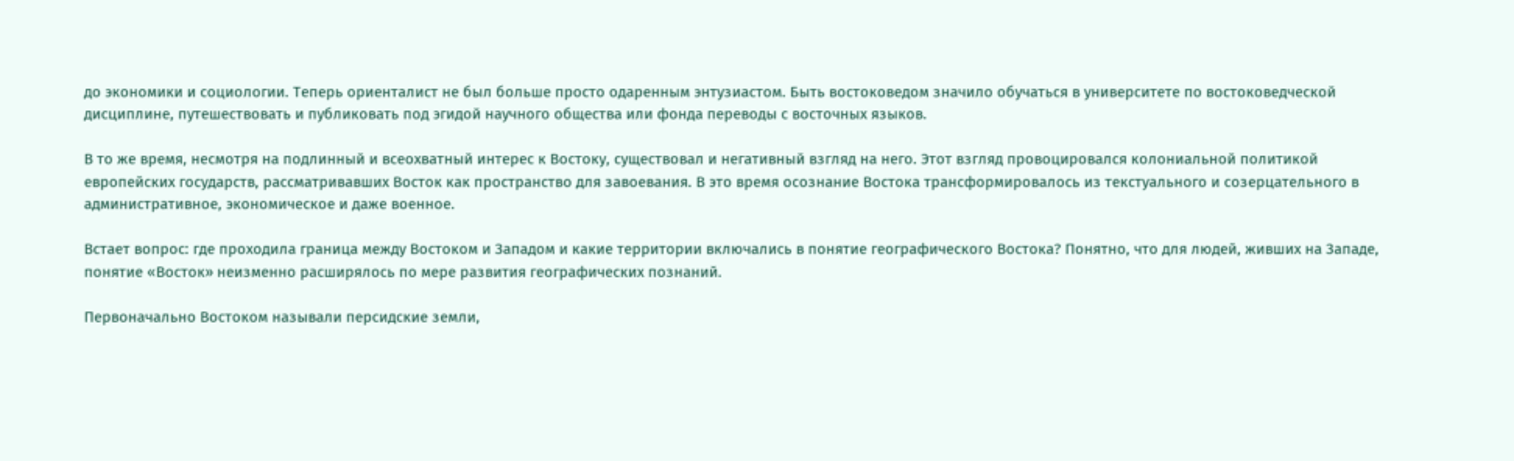до экономики и социологии. Теперь ориенталист не был больше просто одаренным энтузиастом. Быть востоковедом значило обучаться в университете по востоковедческой дисциплине, путешествовать и публиковать под эгидой научного общества или фонда переводы с восточных языков.

В то же время, несмотря на подлинный и всеохватный интерес к Востоку, существовал и негативный взгляд на него. Этот взгляд провоцировался колониальной политикой европейских государств, рассматривавших Восток как пространство для завоевания. В это время осознание Востока трансформировалось из текстуального и созерцательного в административное, экономическое и даже военное.

Встает вопрос: где проходила граница между Востоком и Западом и какие территории включались в понятие географического Востока? Понятно, что для людей, живших на Западе, понятие «Восток» неизменно расширялось по мере развития географических познаний.

Первоначально Востоком называли персидские земли,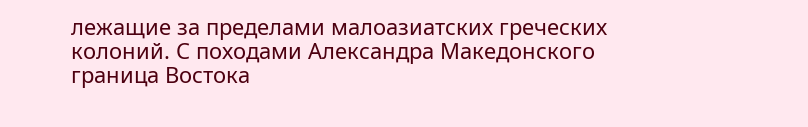лежащие за пределами малоазиатских греческих колоний. С походами Александра Македонского граница Востока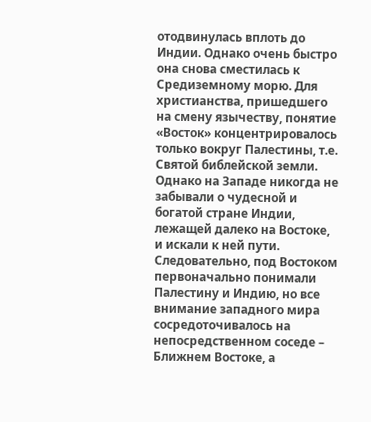отодвинулась вплоть до Индии. Однако очень быстро она снова сместилась к Средиземному морю. Для христианства, пришедшего на смену язычеству, понятие «Восток» концентрировалось только вокруг Палестины, т.е. Святой библейской земли. Однако на Западе никогда не забывали о чудесной и богатой стране Индии, лежащей далеко на Востоке, и искали к ней пути. Следовательно, под Востоком первоначально понимали Палестину и Индию, но все внимание западного мира сосредоточивалось на непосредственном соседе – Ближнем Востоке, а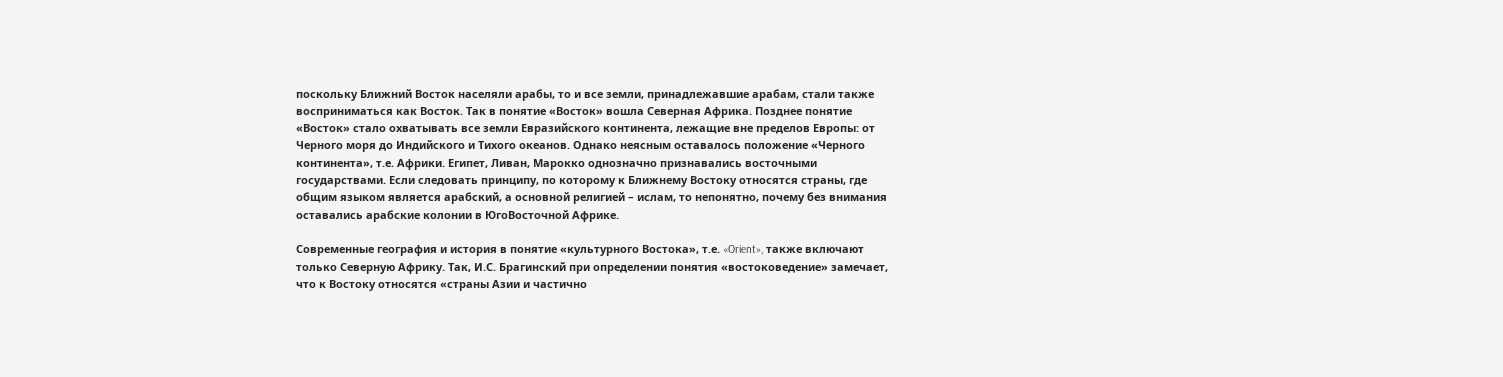поскольку Ближний Восток населяли арабы, то и все земли, принадлежавшие арабам, стали также восприниматься как Восток. Так в понятие «Восток» вошла Северная Африка. Позднее понятие «Восток» стало охватывать все земли Евразийского континента, лежащие вне пределов Европы: от Черного моря до Индийского и Тихого океанов. Однако неясным оставалось положение «Черного континента», т.е. Африки. Египет, Ливан, Марокко однозначно признавались восточными государствами. Если следовать принципу, по которому к Ближнему Востоку относятся страны, где общим языком является арабский, а основной религией – ислам, то непонятно, почему без внимания оставались арабские колонии в ЮгоВосточной Африке.

Современные география и история в понятие «культурного Востока», т.е. «Orient», также включают только Северную Африку. Так, И.С. Брагинский при определении понятия «востоковедение» замечает, что к Востоку относятся «страны Азии и частично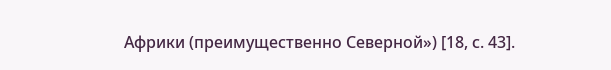Африки (преимущественно Северной») [18, с. 43].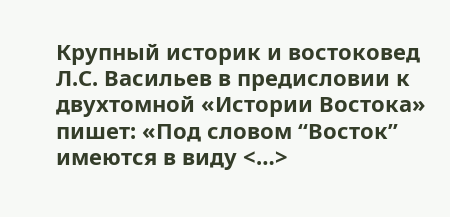Крупный историк и востоковед Л.С. Васильев в предисловии к двухтомной «Истории Востока» пишет: «Под словом “Восток” имеются в виду <…>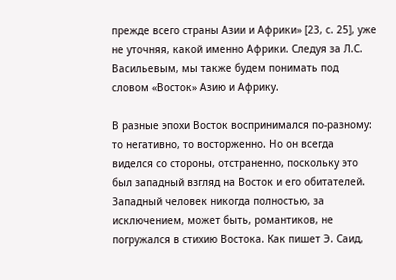прежде всего страны Азии и Африки» [23, с. 25], уже не уточняя, какой именно Африки. Следуя за Л.С. Васильевым, мы также будем понимать под словом «Восток» Азию и Африку.

В разные эпохи Восток воспринимался по-разному: то негативно, то восторженно. Но он всегда виделся со стороны, отстраненно, поскольку это был западный взгляд на Восток и его обитателей. Западный человек никогда полностью, за исключением, может быть, романтиков, не погружался в стихию Востока. Как пишет Э. Саид,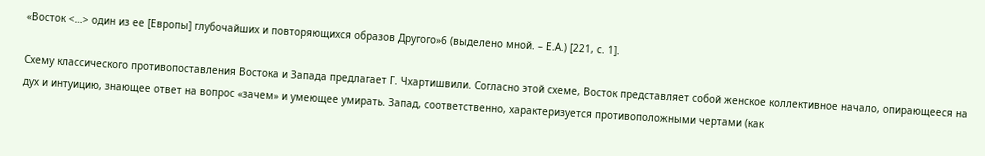«Восток <…> один из ее [Европы] глубочайших и повторяющихся образов Другого»6 (выделено мной. – Е.А.) [221, с. 1].

Схему классического противопоставления Востока и Запада предлагает Г. Чхартишвили. Согласно этой схеме, Восток представляет собой женское коллективное начало, опирающееся на дух и интуицию, знающее ответ на вопрос «зачем» и умеющее умирать. Запад, соответственно, характеризуется противоположными чертами (как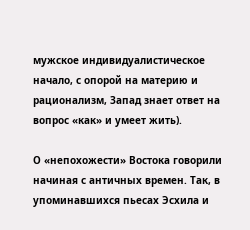мужское индивидуалистическое начало, с опорой на материю и рационализм, Запад знает ответ на вопрос «как» и умеет жить).

О «непохожести» Востока говорили начиная с античных времен. Так, в упоминавшихся пьесах Эсхила и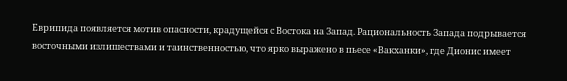Еврипида появляется мотив опасности, крадущейся с Востока на Запад. Рациональность Запада подрывается восточными излишествами и таинственностью, что ярко выражено в пьесе «Вакханки», где Дионис имеет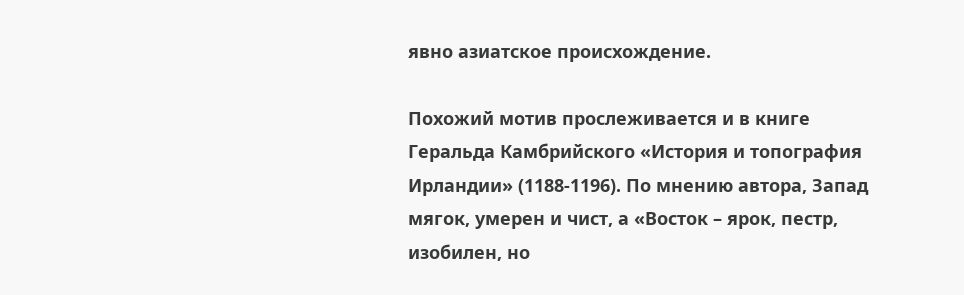явно азиатское происхождение.

Похожий мотив прослеживается и в книге Геральда Камбрийского «История и топография Ирландии» (1188-1196). По мнению автора, Запад мягок, умерен и чист, а «Восток – ярок, пестр, изобилен, но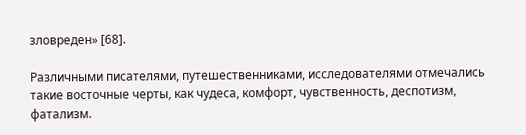зловреден» [68].

Различными писателями, путешественниками, исследователями отмечались такие восточные черты, как чудеса, комфорт, чувственность, деспотизм, фатализм.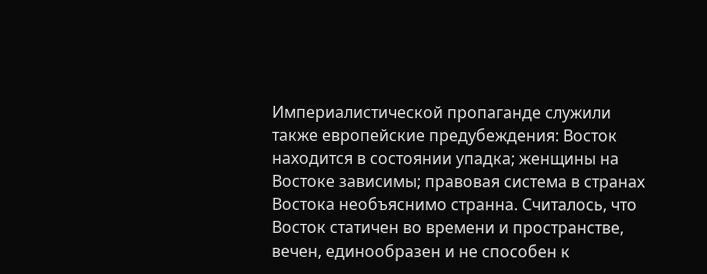Империалистической пропаганде служили также европейские предубеждения: Восток находится в состоянии упадка; женщины на Востоке зависимы; правовая система в странах Востока необъяснимо странна. Считалось, что Восток статичен во времени и пространстве, вечен, единообразен и не способен к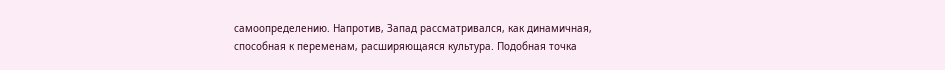самоопределению. Напротив, Запад рассматривался, как динамичная, способная к переменам, расширяющаяся культура. Подобная точка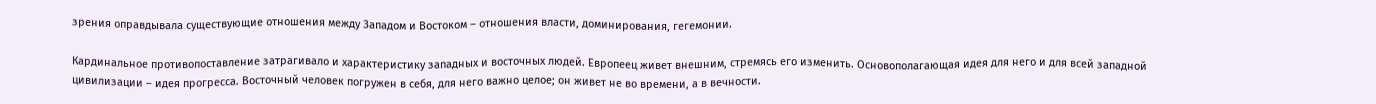зрения оправдывала существующие отношения между Западом и Востоком – отношения власти, доминирования, гегемонии.

Кардинальное противопоставление затрагивало и характеристику западных и восточных людей. Европеец живет внешним, стремясь его изменить. Основополагающая идея для него и для всей западной цивилизации – идея прогресса. Восточный человек погружен в себя, для него важно целое; он живет не во времени, а в вечности.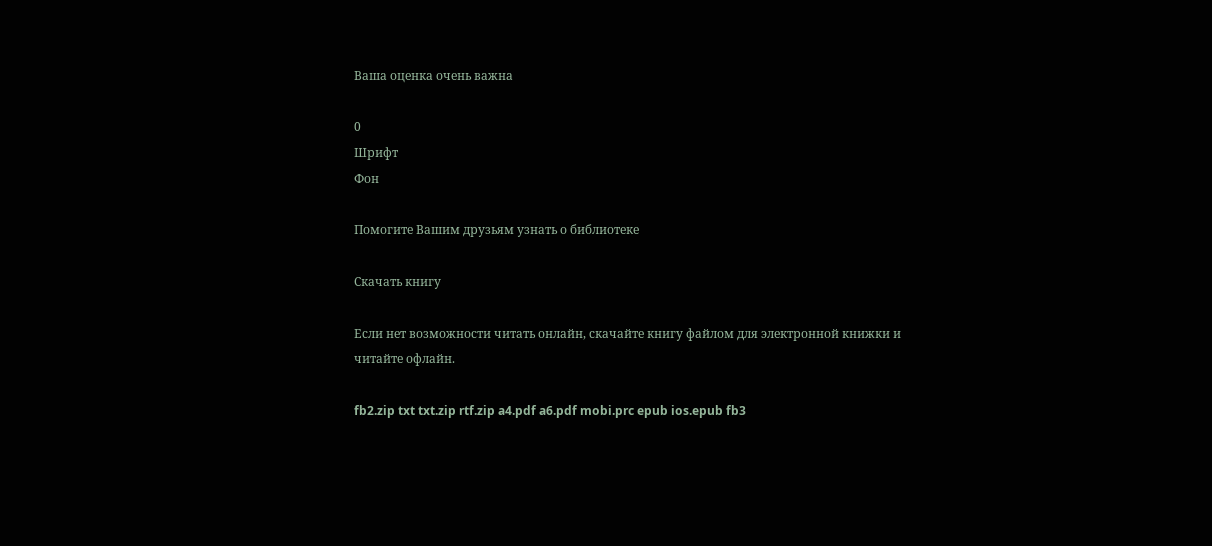Ваша оценка очень важна

0
Шрифт
Фон

Помогите Вашим друзьям узнать о библиотеке

Скачать книгу

Если нет возможности читать онлайн, скачайте книгу файлом для электронной книжки и читайте офлайн.

fb2.zip txt txt.zip rtf.zip a4.pdf a6.pdf mobi.prc epub ios.epub fb3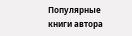Популярные книги автора